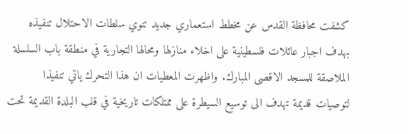كشفت محافظة القدس عن مخطط استعماري جديد تنوي سلطات الاحتلال تنفيذه بهدف اجبار عائلات فلسطينية على اخلاء منازلها ومحالها التجارية في منطقة باب السلسلة الملاصقة للمسجد الاقصى المبارك. واظهرت المعطيات ان هذا التحرك ياتي تنفيذا لتوصيات قديمة تهدف الى توسيع السيطرة على ممتلكات تاريخية في قلب البلدة القديمة تحت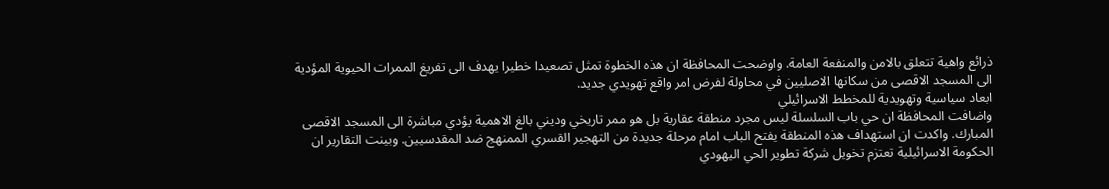ذرائع واهية تتعلق بالامن والمنفعة العامة. واوضحت المحافظة ان هذه الخطوة تمثل تصعيدا خطيرا يهدف الى تفريغ الممرات الحيوية المؤدية الى المسجد الاقصى من سكانها الاصليين في محاولة لفرض امر واقع تهويدي جديد.
ابعاد سياسية وتهويدية للمخطط الاسرائيلي
واضافت المحافظة ان حي باب السلسلة ليس مجرد منطقة عقارية بل هو ممر تاريخي وديني بالغ الاهمية يؤدي مباشرة الى المسجد الاقصى المبارك. واكدت ان استهداف هذه المنطقة يفتح الباب امام مرحلة جديدة من التهجير القسري الممنهج ضد المقدسيين. وبينت التقارير ان الحكومة الاسرائيلية تعتزم تخويل شركة تطوير الحي اليهودي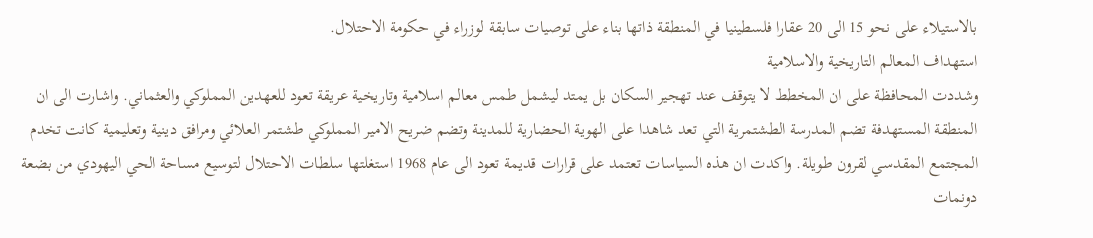بالاستيلاء على نحو 15 الى 20 عقارا فلسطينيا في المنطقة ذاتها بناء على توصيات سابقة لوزراء في حكومة الاحتلال.
استهداف المعالم التاريخية والاسلامية
وشددت المحافظة على ان المخطط لا يتوقف عند تهجير السكان بل يمتد ليشمل طمس معالم اسلامية وتاريخية عريقة تعود للعهدين المملوكي والعثماني. واشارت الى ان المنطقة المستهدفة تضم المدرسة الطشتمرية التي تعد شاهدا على الهوية الحضارية للمدينة وتضم ضريح الامير المملوكي طشتمر العلائي ومرافق دينية وتعليمية كانت تخدم المجتمع المقدسي لقرون طويلة. واكدت ان هذه السياسات تعتمد على قرارات قديمة تعود الى عام 1968 استغلتها سلطات الاحتلال لتوسيع مساحة الحي اليهودي من بضعة دونمات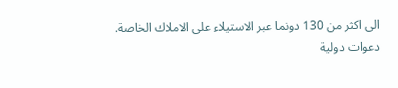الى اكثر من 130 دونما عبر الاستيلاء على الاملاك الخاصة.
دعوات دولية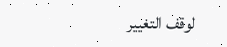لوقف التغيير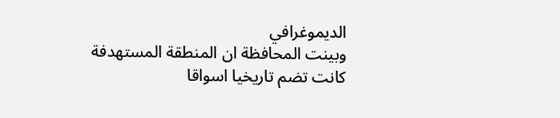الديموغرافي
وبينت المحافظة ان المنطقة المستهدفة كانت تضم تاريخيا اسواقا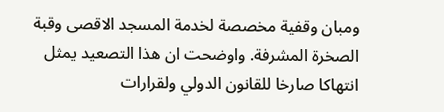ومبان وقفية مخصصة لخدمة المسجد الاقصى وقبة الصخرة المشرفة. واوضحت ان هذا التصعيد يمثل انتهاكا صارخا للقانون الدولي ولقرارات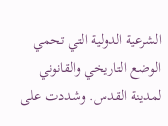الشرعية الدولية التي تحمي الوضع التاريخي والقانوني لمدينة القدس. وشددت على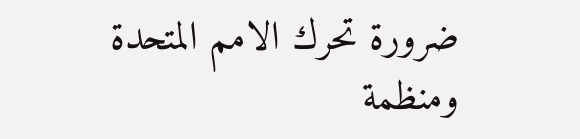ضرورة تحرك الامم المتحدة ومنظمة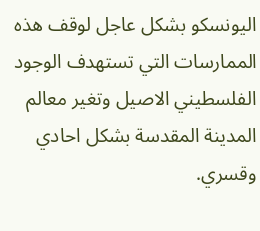اليونسكو بشكل عاجل لوقف هذه الممارسات التي تستهدف الوجود الفلسطيني الاصيل وتغير معالم المدينة المقدسة بشكل احادي وقسري.